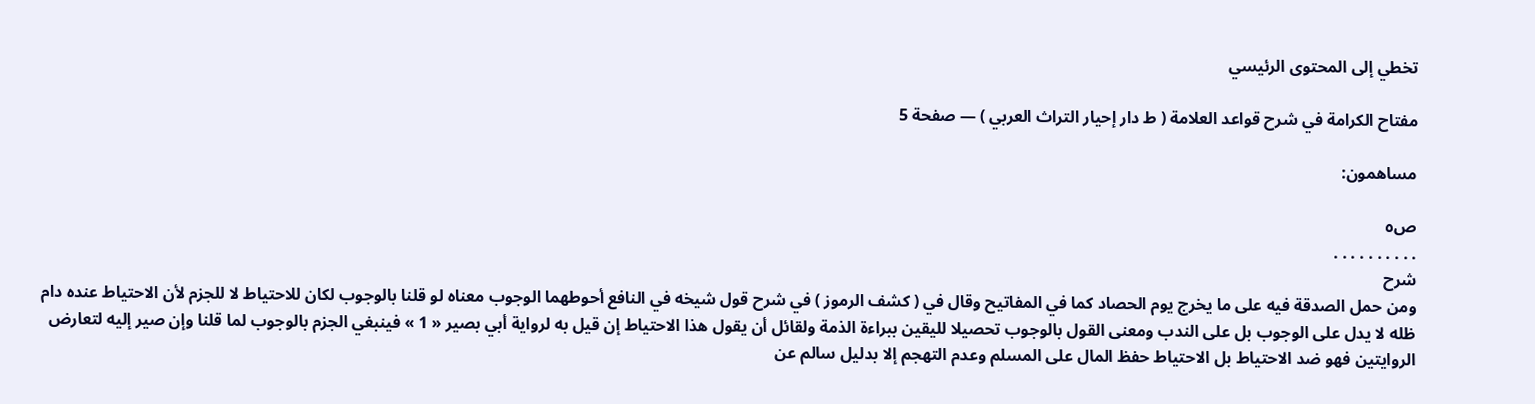تخطي إلى المحتوى الرئيسي

مفتاح الكرامة في شرح قواعد العلامة ( ط دار إحيار التراث العربي ) — صفحة 5

مساهمون:

ص٥
. . . . . . . . . .
شرح
ومن حمل الصدقة فيه على ما يخرج يوم الحصاد كما في المفاتيح وقال في ( كشف الرموز ) في شرح قول شيخه في النافع أحوطهما الوجوب معناه لو قلنا بالوجوب لكان للاحتياط لا للجزم لأن الاحتياط عنده دام ظله لا يدل على الوجوب بل على الندب ومعنى القول بالوجوب تحصيلا لليقين ببراءة الذمة ولقائل أن يقول هذا الاحتياط إن قيل به لرواية أبي بصير « 1 » فينبغي الجزم بالوجوب لما قلنا وإن صير إليه لتعارض الروايتين فهو ضد الاحتياط بل الاحتياط حفظ المال على المسلم وعدم التهجم إلا بدليل سالم عن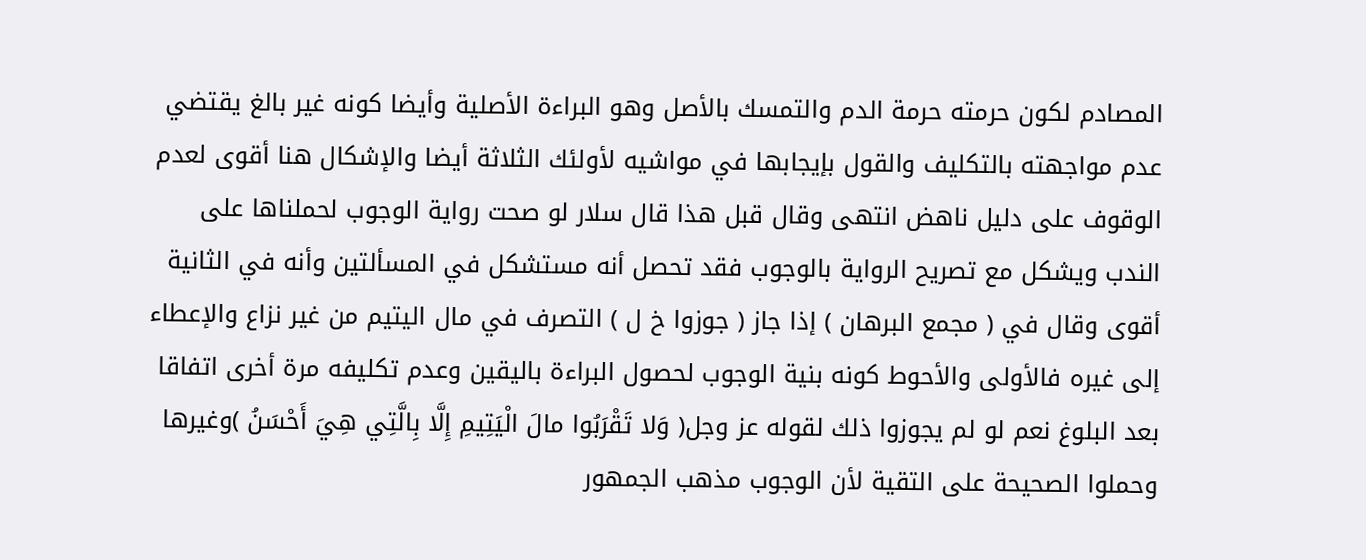المصادم لكون حرمته حرمة الدم والتمسك بالأصل وهو البراءة الأصلية وأيضا كونه غير بالغ يقتضي عدم مواجهته بالتكليف والقول بإيجابها في مواشيه لأولئك الثلاثة أيضا والإشكال هنا أقوى لعدم الوقوف على دليل ناهض انتهى وقال قبل هذا قال سلار لو صحت رواية الوجوب لحملناها على الندب ويشكل مع تصريح الرواية بالوجوب فقد تحصل أنه مستشكل في المسألتين وأنه في الثانية أقوى وقال في ( مجمع البرهان ) إذا جاز ( جوزوا خ ل ) التصرف في مال اليتيم من غير نزاع والإعطاء إلى غيره فالأولى والأحوط كونه بنية الوجوب لحصول البراءة باليقين وعدم تكليفه مرة أخرى اتفاقا بعد البلوغ نعم لو لم يجوزوا ذلك لقوله عز وجل( وَلا تَقْرَبُوا مالَ الْيَتِيمِ إِلَّا بِالَّتِي هِيَ أَحْسَنُ )وغيرها وحملوا الصحيحة على التقية لأن الوجوب مذهب الجمهور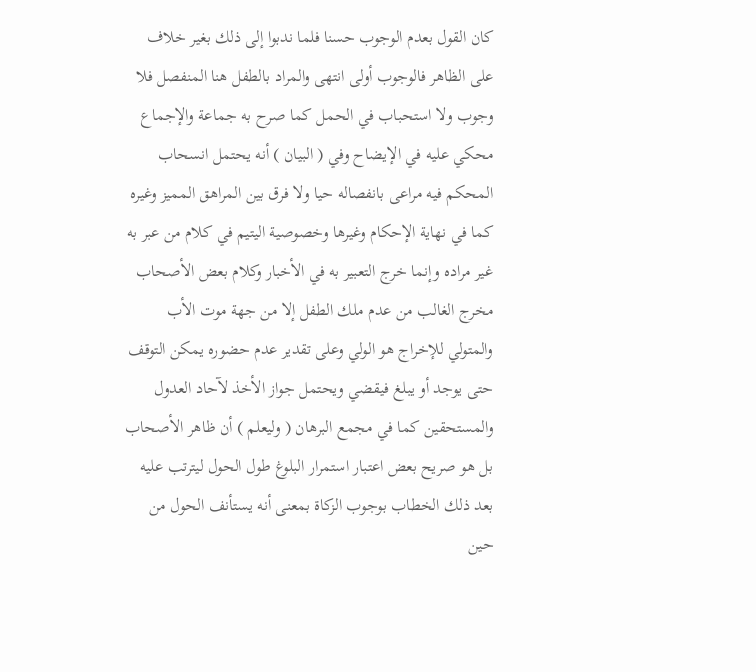كان القول بعدم الوجوب حسنا فلما ندبوا إلى ذلك بغير خلاف على الظاهر فالوجوب أولى انتهى والمراد بالطفل هنا المنفصل فلا وجوب ولا استحباب في الحمل كما صرح به جماعة والإجماع محكي عليه في الإيضاح وفي ( البيان ) أنه يحتمل انسحاب المحكم فيه مراعى بانفصاله حيا ولا فرق بين المراهق المميز وغيره كما في نهاية الإحكام وغيرها وخصوصية اليتيم في كلام من عبر به غير مراده وإنما خرج التعبير به في الأخبار وكلام بعض الأصحاب مخرج الغالب من عدم ملك الطفل إلا من جهة موت الأب والمتولي للإخراج هو الولي وعلى تقدير عدم حضوره يمكن التوقف حتى يوجد أو يبلغ فيقضي ويحتمل جواز الأخذ لآحاد العدول والمستحقين كما في مجمع البرهان ( وليعلم ) أن ظاهر الأصحاب بل هو صريح بعض اعتبار استمرار البلوغ طول الحول ليترتب عليه بعد ذلك الخطاب بوجوب الزكاة بمعنى أنه يستأنف الحول من حين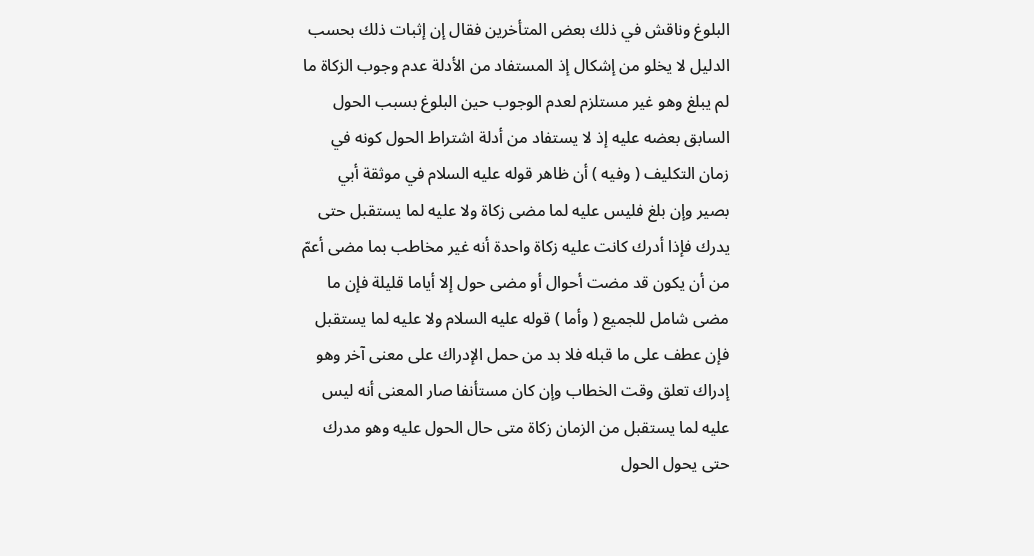البلوغ وناقش في ذلك بعض المتأخرين فقال إن إثبات ذلك بحسب الدليل لا يخلو من إشكال إذ المستفاد من الأدلة عدم وجوب الزكاة ما لم يبلغ وهو غير مستلزم لعدم الوجوب حين البلوغ بسبب الحول السابق بعضه عليه إذ لا يستفاد من أدلة اشتراط الحول كونه في زمان التكليف ( وفيه ) أن ظاهر قوله عليه السلام في موثقة أبي بصير وإن بلغ فليس عليه لما مضى زكاة ولا عليه لما يستقبل حتى يدرك فإذا أدرك كانت عليه زكاة واحدة أنه غير مخاطب بما مضى أعمّ من أن يكون قد مضت أحوال أو مضى حول إلا أياما قليلة فإن ما مضى شامل للجميع ( وأما ) قوله عليه السلام ولا عليه لما يستقبل فإن عطف على ما قبله فلا بد من حمل الإدراك على معنى آخر وهو إدراك تعلق وقت الخطاب وإن كان مستأنفا صار المعنى أنه ليس عليه لما يستقبل من الزمان زكاة متى حال الحول عليه وهو مدرك حتى يحول الحول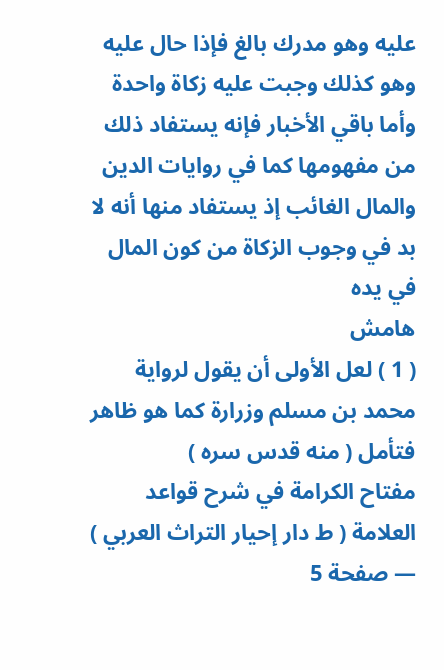عليه وهو مدرك بالغ فإذا حال عليه وهو كذلك وجبت عليه زكاة واحدة وأما باقي الأخبار فإنه يستفاد ذلك من مفهومها كما في روايات الدين والمال الغائب إذ يستفاد منها أنه لا بد في وجوب الزكاة من كون المال في يده
هامش
( 1 ) لعل الأولى أن يقول لرواية محمد بن مسلم وزرارة كما هو ظاهر فتأمل ( منه قدس سره )
مفتاح الكرامة في شرح قواعد العلامة ( ط دار إحيار التراث العربي ) — صفحة 5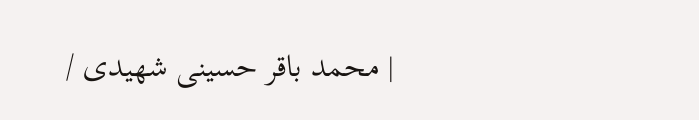| محمد باقر حسينى شهيدى /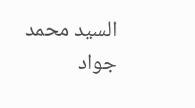السيد محمد جواد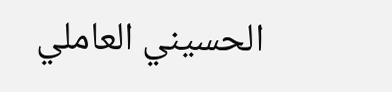الحسيني العاملي